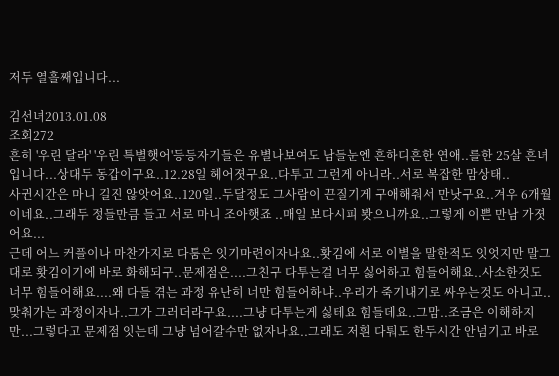저두 열흘째입니다...

김선녀2013.01.08
조회272
흔히 '우린 달라' '우린 특별햇어'등등자기들은 유별나보여도 남들눈엔 흔하디흔한 연애..를한 25살 흔녀입니다...상대두 동갑이구요..12.28일 헤어졋구요..다투고 그런게 아니라..서로 복잡한 맘상태..
사귄시간은 마니 길진 않앗어요..120일..두달정도 그사람이 끈질기게 구애해줘서 만낫구요..겨우 6개월이네요..그래두 정들만큼 들고 서로 마니 조아햇죠 ..매일 보다시피 봣으니까요..그렇게 이쁜 만남 가졋어요...
근데 어느 커플이나 마찬가지로 다툼은 잇기마련이자나요..홧김에 서로 이별을 말한적도 잇엇지만 말그대로 홧김이기에 바로 화해되구..문제점은....그친구 다투는걸 너무 싫어하고 힘들어해요..사소한것도 너무 힘들어해요....왜 다들 겪는 과정 유난히 너만 힘들어하냐..우리가 죽기내기로 싸우는것도 아니고..맞춰가는 과정이자나..그가 그러더라구요....그냥 다투는게 싫테요 힘들데요..그맘..조금은 이해하지만...그렇다고 문제점 잇는데 그냥 넘어갈수만 없자나요..그래도 저흰 다퉈도 한두시간 안넘기고 바로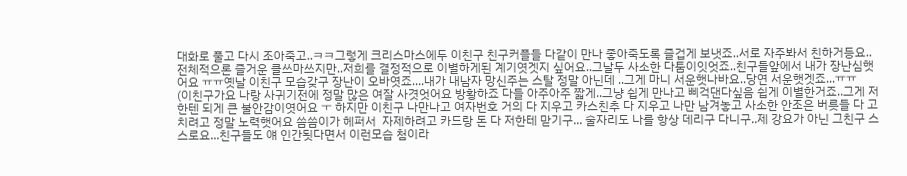대화로 풀고 다시 조아죽고..ㅋㅋ그렇게 크리스마스에두 이친구 친구커플들 다같이 만나 좋아죽도록 즐겁게 보냇죠..서로 자주봐서 친하거등요..전체적으론 즐거운 클쓰마쓰지만..저희를 결정적으로 이별하게된 계기엿겟지 싶어요..그날두 사소한 다툼이잇엇죠..친구들앞에서 내가 장난심햇어요 ㅠㅠ옛날 이친구 모습갖구 장난이 오바엿죠....내가 내남자 망신주는 스탈 정말 아닌데 ..그게 마니 서운햇나바요..당연 서운햇겟죠...ㅠㅠ
(이친구가요 나랑 사귀기전에 정말 많은 여잘 사겻엇어요 방황하죠 다들 아주아주 짧게..그냥 쉽게 만나고 삐걱댄다싶음 쉽게 이별한거죠..그게 저한텐 되게 큰 불안감이엿어요 ㅜ 하지만 이친구 나만나고 여자번호 거의 다 지우고 카스친추 다 지우고 나만 남겨놓고 사소한 안조은 버릇들 다 고치려고 정말 노력햇어요 씀씀이가 헤퍼서  자제하려고 카드랑 돈 다 저한테 맏기구... 술자리도 나를 항상 데리구 다니구..제 강요가 아닌 그친구 스스로요...친구들도 얘 인간됫다면서 이런모습 첨이라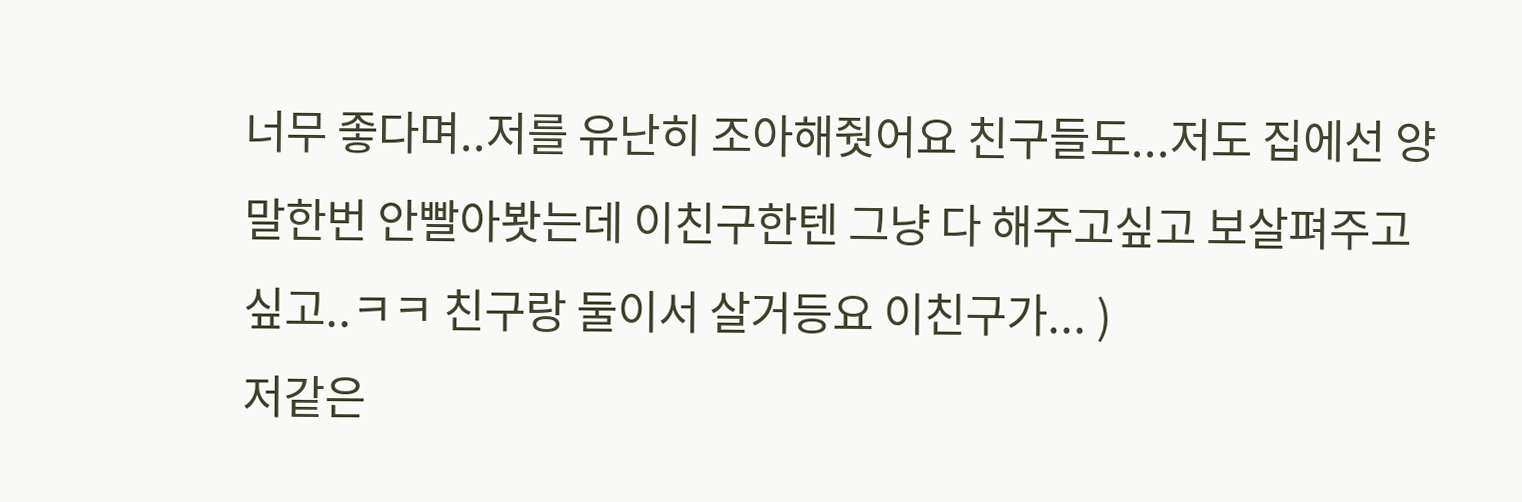너무 좋다며..저를 유난히 조아해줫어요 친구들도...저도 집에선 양말한번 안빨아봣는데 이친구한텐 그냥 다 해주고싶고 보살펴주고싶고..ㅋㅋ 친구랑 둘이서 살거등요 이친구가... )
저같은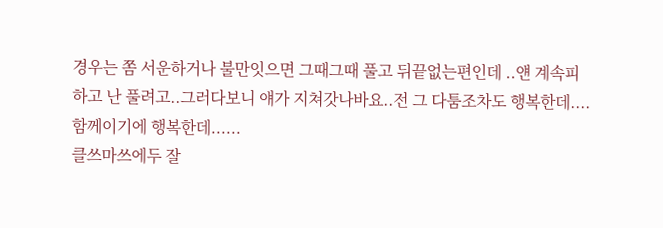경우는 쫌 서운하거나 불만잇으면 그때그때 풀고 뒤끝없는편인데 ..얜 계속피하고 난 풀려고..그러다보니 얘가 지쳐갓나바요..전 그 다툼조차도 행복한데....함께이기에 행복한데......
클쓰마쓰에두 잘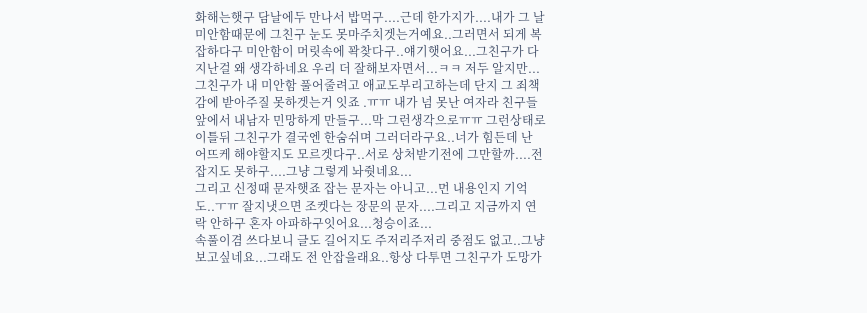화해는햇구 담날에두 만나서 밥먹구....근데 한가지가....내가 그 날 미안함때문에 그친구 눈도 못마주치겟는거예요..그러면서 되게 복잡하다구 미안함이 머릿속에 꽉찾다구..얘기햇어요...그친구가 다 지난걸 왜 생각하네요 우리 더 잘해보자면서...ㅋㅋ 저두 알지만... 그친구가 내 미안함 풀어줄려고 애교도부리고하는데 단지 그 죄책감에 받아주질 못하겟는거 잇죠 .ㅠㅠ 내가 넘 못난 여자라 친구들앞에서 내남자 민망하게 만들구...막 그런생각으로ㅠㅠ 그런상태로 이틀뒤 그친구가 결국엔 한숨쉬며 그러더라구요..너가 힘든데 난 어뜨케 해야할지도 모르겟다구..서로 상처받기전에 그만할까....전 잡지도 못하구....그냥 그렇게 놔줫네요...
그리고 신정때 문자햇죠 잡는 문자는 아니고...먼 내용인지 기억도..ㅜㅠ 잘지냇으면 조켓다는 장문의 문자....그리고 지금까지 연락 안하구 혼자 아파하구잇어요...청승이죠...
속풀이겸 쓰다보니 글도 길어지도 주저리주저리 중점도 없고..그냥 보고싶네요...그래도 전 안잡을래요..항상 다투면 그친구가 도망가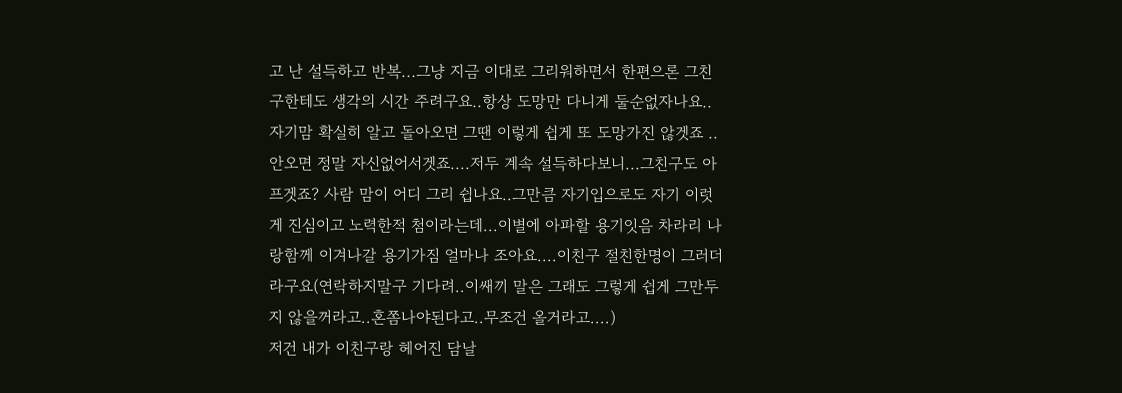고 난 설득하고 반복...그냥 지금 이대로 그리워하면서 한편으론 그친구한테도 생각의 시간 주려구요..항상 도망만 다니게 둘순없자나요..자기맘 확실히 알고 돌아오면 그땐 이렇게 쉽게 또 도망가진 않겟죠 ..안오면 정말 자신없어서겟죠....저두 계속 설득하다보니...그친구도 아프겟죠? 사람 맘이 어디 그리 쉽나요..그만큼 자기입으로도 자기 이럿게 진심이고 노력한적 첨이라는데...이별에 아파할 용기잇음 차라리 나랑함께 이겨나갈 용기가짐 얼마나 조아요....이친구 절친한명이 그러더라구요(연락하지말구 기다려..이쌔끼 말은 그래도 그렇게 쉽게 그만두지 않을꺼라고..혼쫌나야된다고..무조건 올거라고....)
저건 내가 이친구랑 헤어진 담날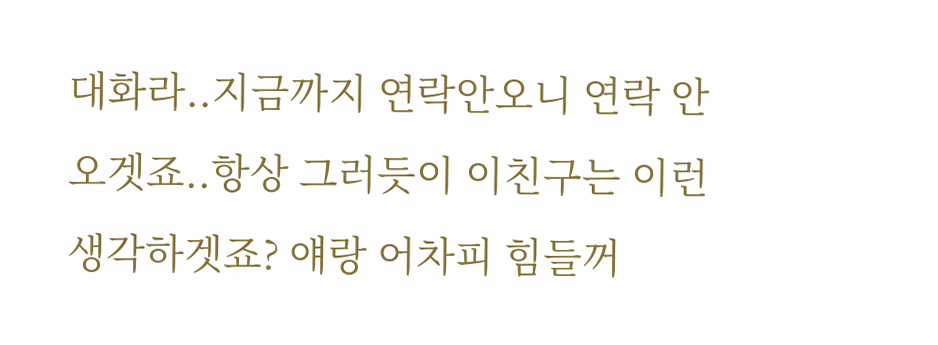대화라..지금까지 연락안오니 연락 안오겟죠..항상 그러듯이 이친구는 이런 생각하겟죠? 얘랑 어차피 힘들꺼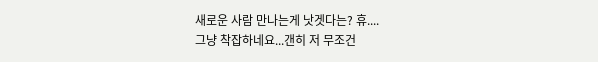새로운 사람 만나는게 낫겟다는? 휴....
그냥 착잡하네요...갠히 저 무조건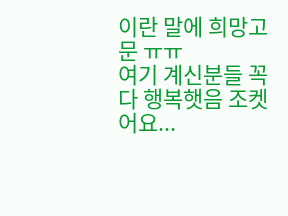이란 말에 희망고문 ㅠㅠ
여기 계신분들 꼭 다 행복햇음 조켓어요...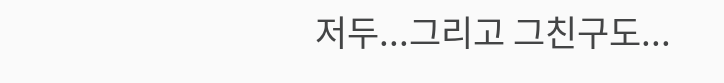저두...그리고 그친구도...